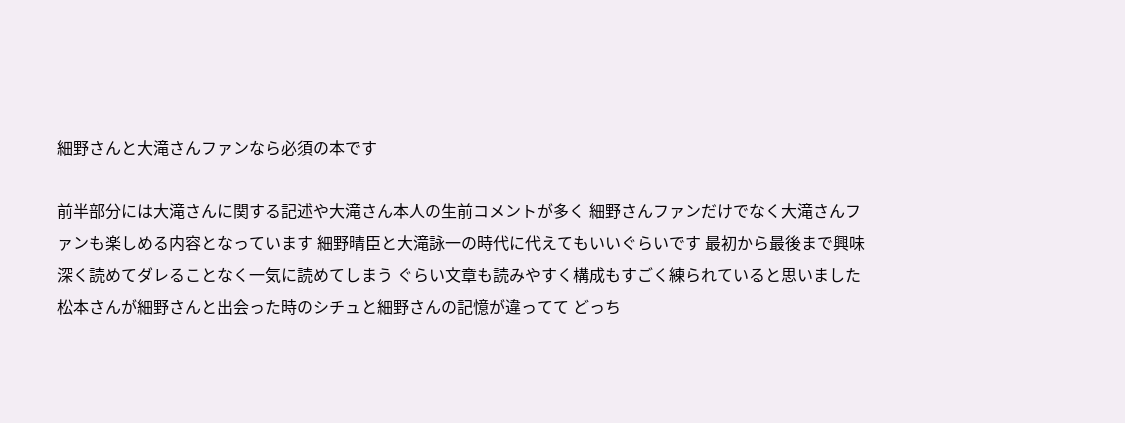細野さんと大滝さんファンなら必須の本です

前半部分には大滝さんに関する記述や大滝さん本人の生前コメントが多く 細野さんファンだけでなく大滝さんファンも楽しめる内容となっています 細野晴臣と大滝詠一の時代に代えてもいいぐらいです 最初から最後まで興味深く読めてダレることなく一気に読めてしまう ぐらい文章も読みやすく構成もすごく練られていると思いました 松本さんが細野さんと出会った時のシチュと細野さんの記憶が違ってて どっち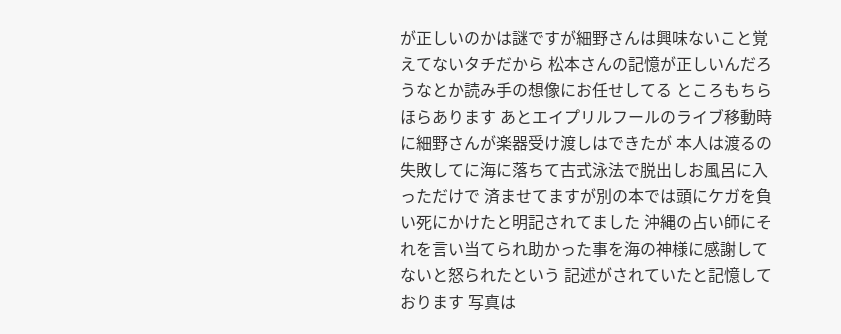が正しいのかは謎ですが細野さんは興味ないこと覚えてないタチだから 松本さんの記憶が正しいんだろうなとか読み手の想像にお任せしてる ところもちらほらあります あとエイプリルフールのライブ移動時に細野さんが楽器受け渡しはできたが 本人は渡るの失敗してに海に落ちて古式泳法で脱出しお風呂に入っただけで 済ませてますが別の本では頭にケガを負い死にかけたと明記されてました 沖縄の占い師にそれを言い当てられ助かった事を海の神様に感謝してないと怒られたという 記述がされていたと記憶しております 写真は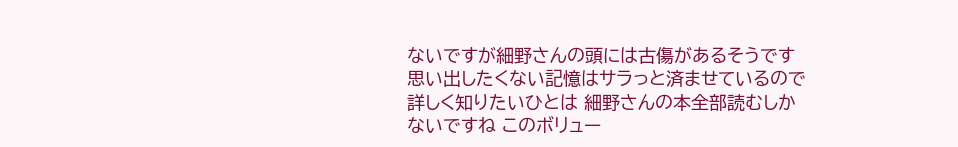ないですが細野さんの頭には古傷があるそうです 思い出したくない記憶はサラっと済ませているので詳しく知りたいひとは 細野さんの本全部読むしかないですね このボリュー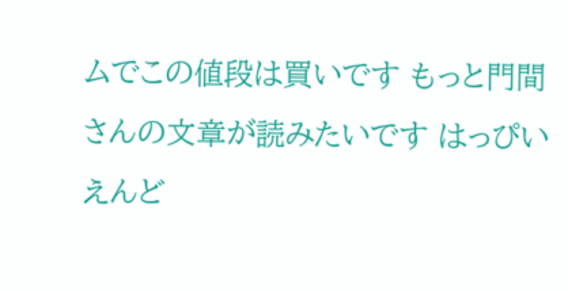ムでこの値段は買いです もっと門間さんの文章が読みたいです はっぴいえんど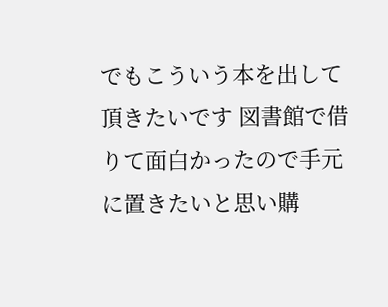でもこういう本を出して頂きたいです 図書館で借りて面白かったので手元に置きたいと思い購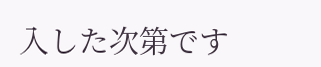入した次第です